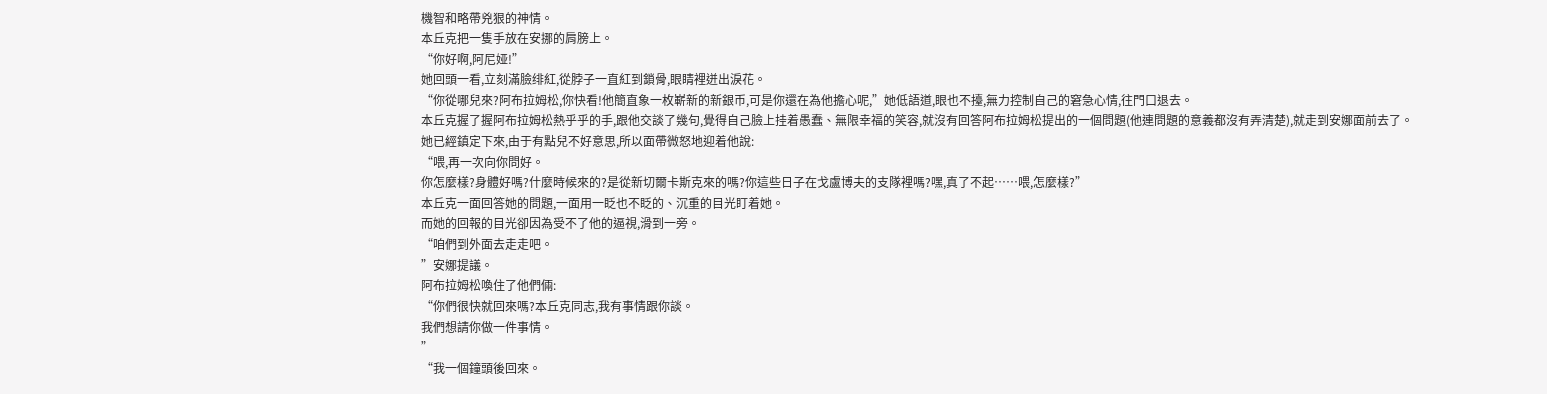機智和略帶兇狠的神情。
本丘克把一隻手放在安挪的肩膀上。
“你好啊,阿尼娅!”
她回頭一看,立刻滿臉绯紅,從脖子一直紅到鎖骨,眼睛裡迸出淚花。
“你從哪兒來?阿布拉姆松,你快看!他簡直象一枚嶄新的新銀币,可是你還在為他擔心呢,”她低語道,眼也不擡,無力控制自己的窘急心情,往門口退去。
本丘克握了握阿布拉姆松熱乎乎的手,跟他交談了幾句,覺得自己臉上挂着愚蠢、無限幸福的笑容,就沒有回答阿布拉姆松提出的一個問題(他連問題的意義都沒有弄清楚),就走到安娜面前去了。
她已經鎮定下來,由于有點兒不好意思,所以面帶微怒地迎着他說:
“喂,再一次向你問好。
你怎麼樣?身體好嗎?什麼時候來的?是從新切爾卡斯克來的嗎?你這些日子在戈盧博夫的支隊裡嗎?嘿,真了不起……喂,怎麼樣?”
本丘克一面回答她的問題,一面用一眨也不眨的、沉重的目光盯着她。
而她的回報的目光卻因為受不了他的逼視,滑到一旁。
“咱們到外面去走走吧。
”安娜提議。
阿布拉姆松喚住了他們倆:
“你們很快就回來嗎?本丘克同志,我有事情跟你談。
我們想請你做一件事情。
”
“我一個鐘頭後回來。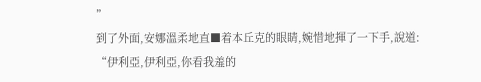”
到了外面,安娜溫柔地直■着本丘克的眼睛,婉惜地揮了一下手,說道:
“伊利亞,伊利亞,你看我羞的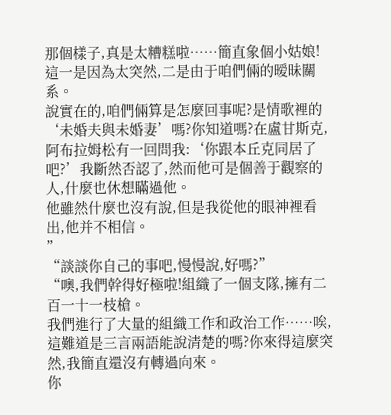那個樣子,真是太糟糕啦……簡直象個小姑娘!這一是因為太突然,二是由于咱們倆的暧昧關系。
說實在的,咱們倆算是怎麼回事呢?是情歌裡的‘未婚夫與未婚妻’嗎?你知道嗎?在盧甘斯克,阿布拉姆松有一回問我:‘你跟本丘克同居了吧?’我斷然否認了,然而他可是個善于觀察的人,什麼也休想瞞過他。
他雖然什麼也沒有說,但是我從他的眼神裡看出,他并不相信。
”
“談談你自己的事吧,慢慢說,好嗎?”
“噢,我們幹得好極啦!組織了一個支隊,擁有二百一十一枝槍。
我們進行了大量的組織工作和政治工作……唉,這難道是三言兩語能說清楚的嗎?你來得這麼突然,我簡直還沒有轉過向來。
你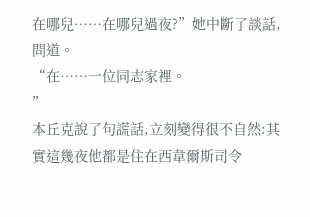在哪兒……在哪兒過夜?”她中斷了談話,問道。
“在……一位同志家裡。
”
本丘克說了句謊話,立刻變得很不自然:其實這幾夜他都是住在西韋爾斯司令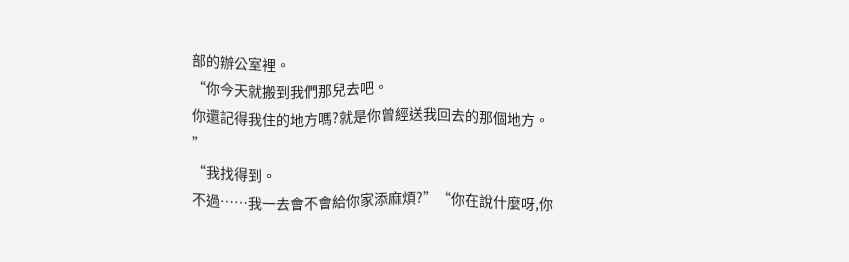部的辦公室裡。
“你今天就搬到我們那兒去吧。
你還記得我住的地方嗎?就是你曾經送我回去的那個地方。
”
“我找得到。
不過……我一去會不會給你家添麻煩?”“你在說什麼呀,你